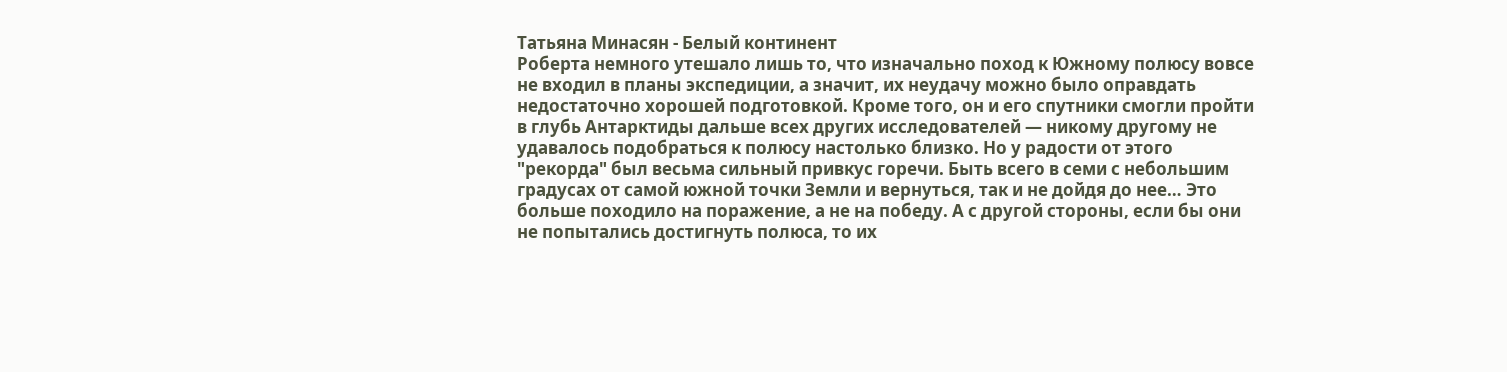Татьяна Минасян - Белый континент
Роберта немного утешало лишь то, что изначально поход к Южному полюсу вовсе не входил в планы экспедиции, а значит, их неудачу можно было оправдать недостаточно хорошей подготовкой. Кроме того, он и его спутники смогли пройти в глубь Антарктиды дальше всех других исследователей — никому другому не удавалось подобраться к полюсу настолько близко. Но у радости от этого "рекорда" был весьма сильный привкус горечи. Быть всего в семи с небольшим градусах от самой южной точки Земли и вернуться, так и не дойдя до нее… Это больше походило на поражение, а не на победу. А с другой стороны, если бы они не попытались достигнуть полюса, то их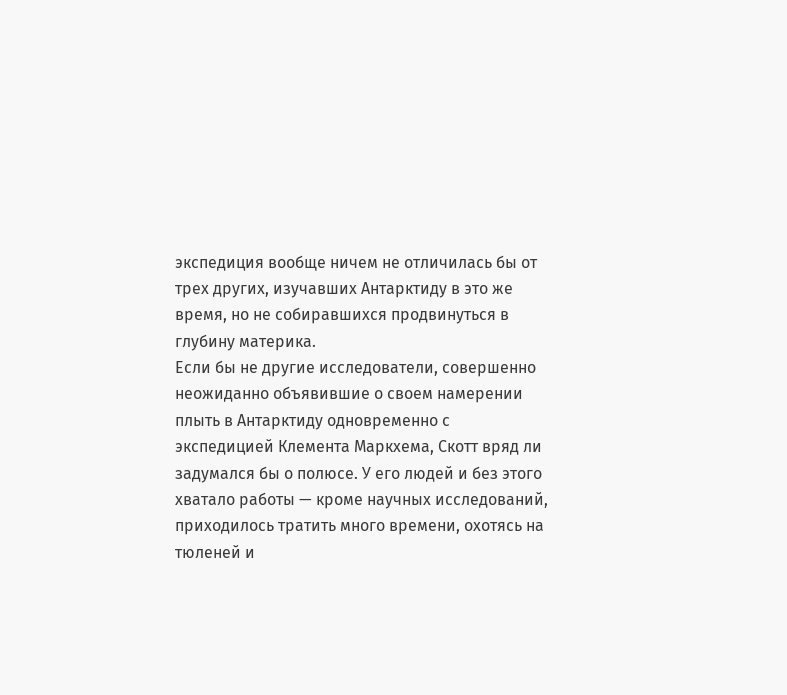экспедиция вообще ничем не отличилась бы от трех других, изучавших Антарктиду в это же время, но не собиравшихся продвинуться в глубину материка.
Если бы не другие исследователи, совершенно неожиданно объявившие о своем намерении плыть в Антарктиду одновременно с экспедицией Клемента Маркхема, Скотт вряд ли задумался бы о полюсе. У его людей и без этого хватало работы — кроме научных исследований, приходилось тратить много времени, охотясь на тюленей и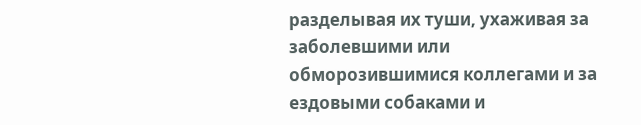разделывая их туши, ухаживая за заболевшими или обморозившимися коллегами и за ездовыми собаками и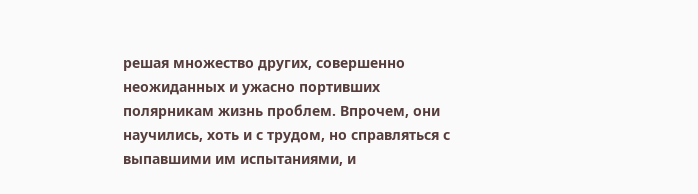решая множество других, совершенно неожиданных и ужасно портивших полярникам жизнь проблем. Впрочем, они научились, хоть и с трудом, но справляться с выпавшими им испытаниями, и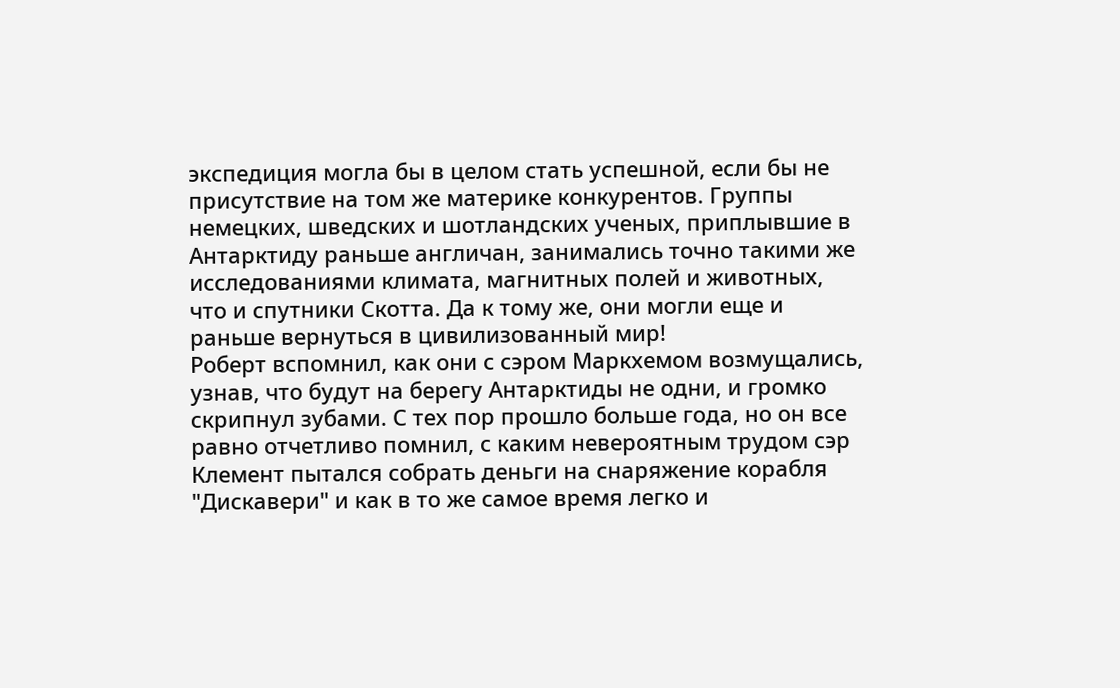экспедиция могла бы в целом стать успешной, если бы не присутствие на том же материке конкурентов. Группы немецких, шведских и шотландских ученых, приплывшие в Антарктиду раньше англичан, занимались точно такими же исследованиями климата, магнитных полей и животных, что и спутники Скотта. Да к тому же, они могли еще и раньше вернуться в цивилизованный мир!
Роберт вспомнил, как они с сэром Маркхемом возмущались, узнав, что будут на берегу Антарктиды не одни, и громко скрипнул зубами. С тех пор прошло больше года, но он все равно отчетливо помнил, с каким невероятным трудом сэр Клемент пытался собрать деньги на снаряжение корабля "Дискавери" и как в то же самое время легко и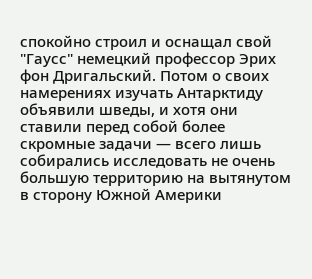спокойно строил и оснащал свой "Гаусс" немецкий профессор Эрих фон Дригальский. Потом о своих намерениях изучать Антарктиду объявили шведы, и хотя они ставили перед собой более скромные задачи — всего лишь собирались исследовать не очень большую территорию на вытянутом в сторону Южной Америки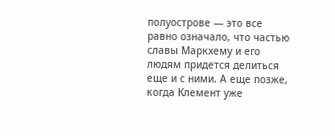полуострове — это все равно означало, что частью славы Маркхему и его людям придется делиться еще и с ними. А еще позже, когда Клемент уже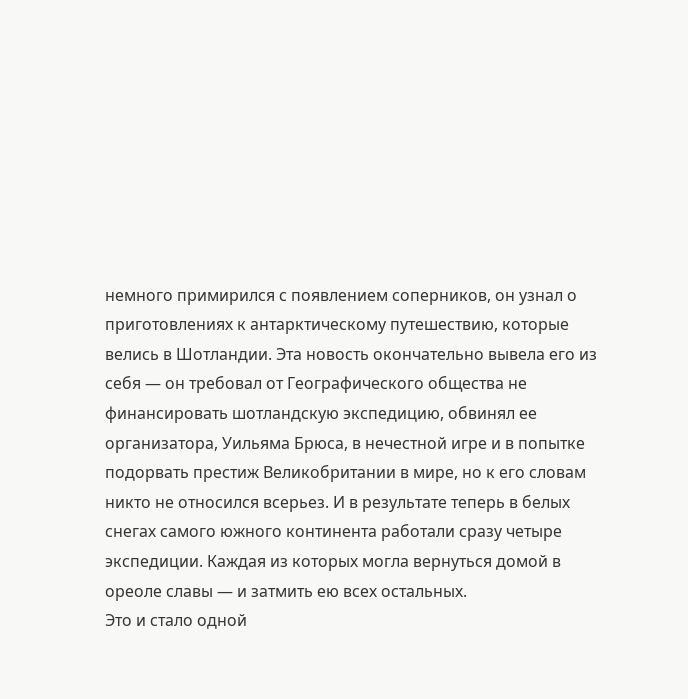немного примирился с появлением соперников, он узнал о приготовлениях к антарктическому путешествию, которые велись в Шотландии. Эта новость окончательно вывела его из себя — он требовал от Географического общества не финансировать шотландскую экспедицию, обвинял ее организатора, Уильяма Брюса, в нечестной игре и в попытке подорвать престиж Великобритании в мире, но к его словам никто не относился всерьез. И в результате теперь в белых снегах самого южного континента работали сразу четыре экспедиции. Каждая из которых могла вернуться домой в ореоле славы — и затмить ею всех остальных.
Это и стало одной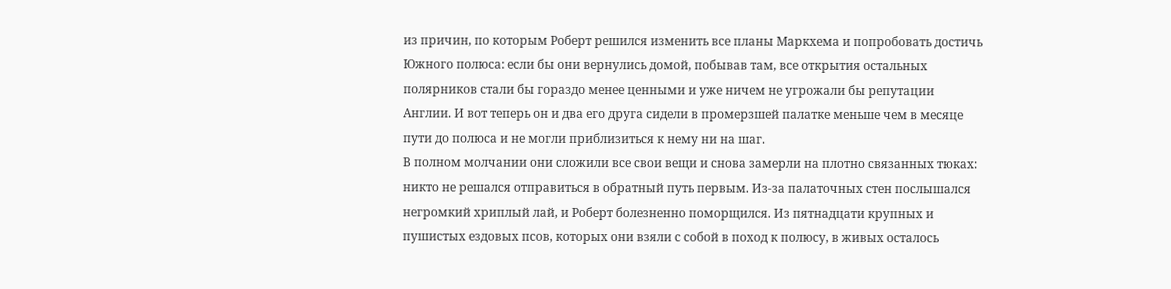из причин, по которым Роберт решился изменить все планы Маркхема и попробовать достичь Южного полюса: если бы они вернулись домой, побывав там, все открытия остальных полярников стали бы гораздо менее ценными и уже ничем не угрожали бы репутации Англии. И вот теперь он и два его друга сидели в промерзшей палатке меньше чем в месяце пути до полюса и не могли приблизиться к нему ни на шаг.
В полном молчании они сложили все свои вещи и снова замерли на плотно связанных тюках: никто не решался отправиться в обратный путь первым. Из-за палаточных стен послышался негромкий хриплый лай, и Роберт болезненно поморщился. Из пятнадцати крупных и пушистых ездовых псов, которых они взяли с собой в поход к полюсу, в живых осталось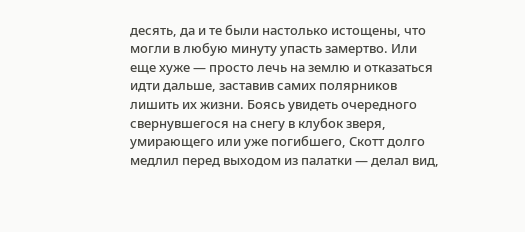десять, да и те были настолько истощены, что могли в любую минуту упасть замертво. Или еще хуже — просто лечь на землю и отказаться идти дальше, заставив самих полярников лишить их жизни. Боясь увидеть очередного свернувшегося на снегу в клубок зверя, умирающего или уже погибшего, Скотт долго медлил перед выходом из палатки — делал вид,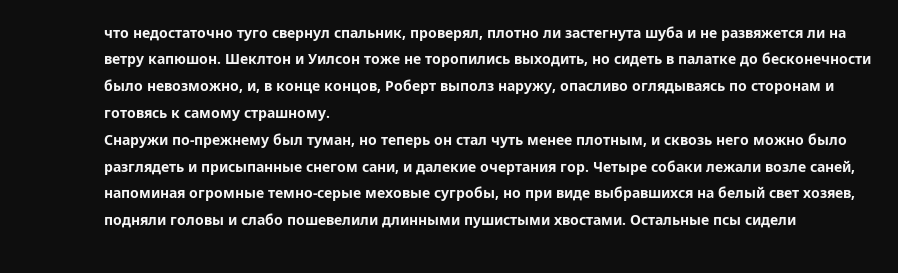что недостаточно туго свернул спальник, проверял, плотно ли застегнута шуба и не развяжется ли на ветру капюшон. Шеклтон и Уилсон тоже не торопились выходить, но сидеть в палатке до бесконечности было невозможно, и, в конце концов, Роберт выполз наружу, опасливо оглядываясь по сторонам и готовясь к самому страшному.
Снаружи по-прежнему был туман, но теперь он стал чуть менее плотным, и сквозь него можно было разглядеть и присыпанные снегом сани, и далекие очертания гор. Четыре собаки лежали возле саней, напоминая огромные темно-серые меховые сугробы, но при виде выбравшихся на белый свет хозяев, подняли головы и слабо пошевелили длинными пушистыми хвостами. Остальные псы сидели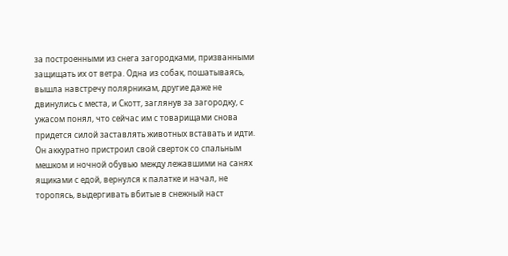за построенными из снега загородками, призванными защищать их от ветра. Одна из собак, пошатываясь, вышла навстречу полярникам, другие даже не двинулись с места, и Скотт, заглянув за загородку, с ужасом понял, что сейчас им с товарищами снова придется силой заставлять животных вставать и идти. Он аккуратно пристроил свой сверток со спальным мешком и ночной обувью между лежавшими на санях ящиками с едой, вернулся к палатке и начал, не торопясь, выдергивать вбитые в снежный наст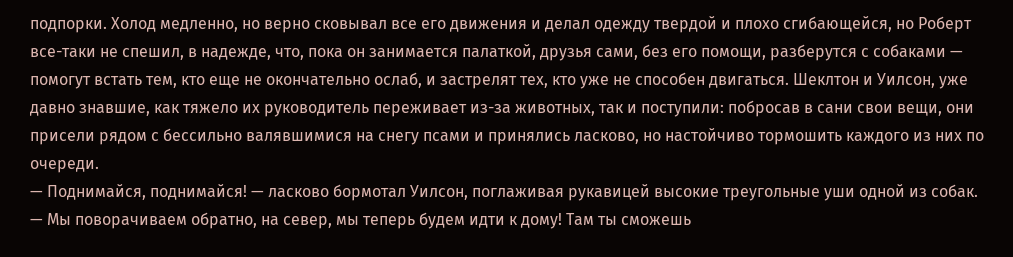подпорки. Холод медленно, но верно сковывал все его движения и делал одежду твердой и плохо сгибающейся, но Роберт все-таки не спешил, в надежде, что, пока он занимается палаткой, друзья сами, без его помощи, разберутся с собаками — помогут встать тем, кто еще не окончательно ослаб, и застрелят тех, кто уже не способен двигаться. Шеклтон и Уилсон, уже давно знавшие, как тяжело их руководитель переживает из-за животных, так и поступили: побросав в сани свои вещи, они присели рядом с бессильно валявшимися на снегу псами и принялись ласково, но настойчиво тормошить каждого из них по очереди.
— Поднимайся, поднимайся! — ласково бормотал Уилсон, поглаживая рукавицей высокие треугольные уши одной из собак. — Мы поворачиваем обратно, на север, мы теперь будем идти к дому! Там ты сможешь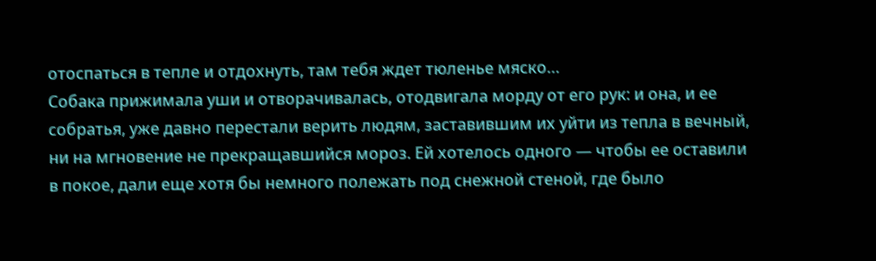отоспаться в тепле и отдохнуть, там тебя ждет тюленье мяско…
Собака прижимала уши и отворачивалась, отодвигала морду от его рук: и она, и ее собратья, уже давно перестали верить людям, заставившим их уйти из тепла в вечный, ни на мгновение не прекращавшийся мороз. Ей хотелось одного — чтобы ее оставили в покое, дали еще хотя бы немного полежать под снежной стеной, где было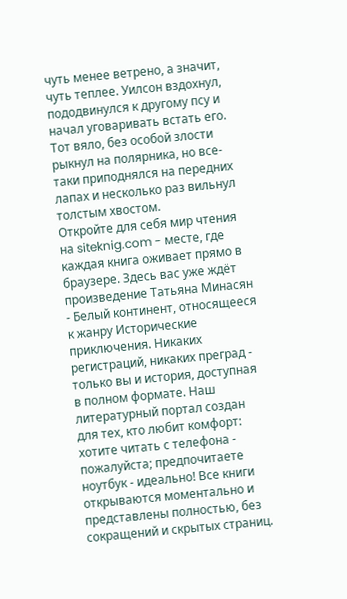чуть менее ветрено, а значит, чуть теплее. Уилсон вздохнул, пододвинулся к другому псу и начал уговаривать встать его. Тот вяло, без особой злости рыкнул на полярника, но все-таки приподнялся на передних лапах и несколько раз вильнул толстым хвостом.
Откройте для себя мир чтения на siteknig.com - месте, где каждая книга оживает прямо в браузере. Здесь вас уже ждёт произведение Татьяна Минасян - Белый континент, относящееся к жанру Исторические приключения. Никаких регистраций, никаких преград - только вы и история, доступная в полном формате. Наш литературный портал создан для тех, кто любит комфорт: хотите читать с телефона - пожалуйста; предпочитаете ноутбук - идеально! Все книги открываются моментально и представлены полностью, без сокращений и скрытых страниц.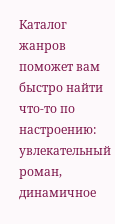Каталог жанров поможет вам быстро найти что-то по настроению: увлекательный роман, динамичное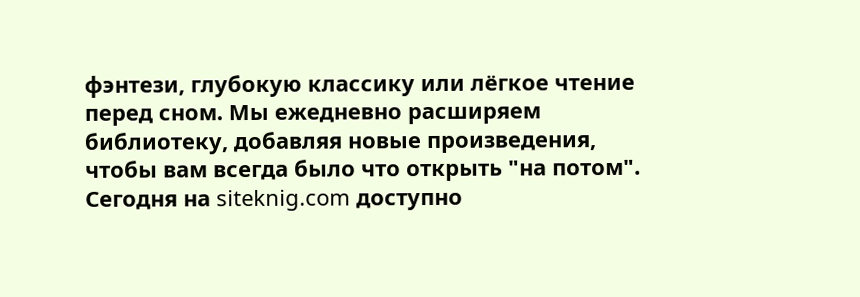фэнтези, глубокую классику или лёгкое чтение перед сном. Мы ежедневно расширяем библиотеку, добавляя новые произведения, чтобы вам всегда было что открыть "на потом". Сегодня на siteknig.com доступно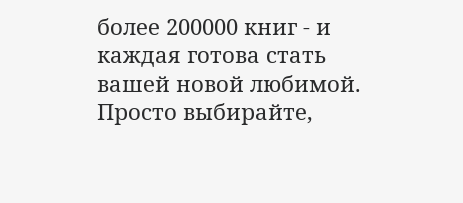более 200000 книг - и каждая готова стать вашей новой любимой. Просто выбирайте,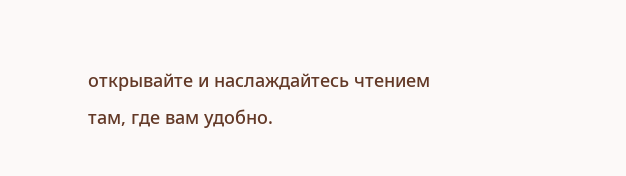открывайте и наслаждайтесь чтением там, где вам удобно.